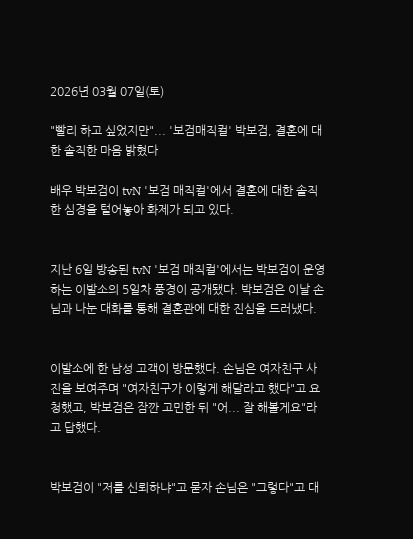2026년 03월 07일(토)

"빨리 하고 싶었지만"... '보검매직컬' 박보검, 결혼에 대한 솔직한 마음 밝혔다

배우 박보검이 tvN '보검 매직컬'에서 결혼에 대한 솔직한 심경을 털어놓아 화제가 되고 있다.


지난 6일 방송된 tvN '보검 매직컬'에서는 박보검이 운영하는 이발소의 5일차 풍경이 공개됐다. 박보검은 이날 손님과 나눈 대화를 통해 결혼관에 대한 진심을 드러냈다.


이발소에 한 남성 고객이 방문했다. 손님은 여자친구 사진을 보여주며 "여자친구가 이렇게 해달라고 했다"고 요청했고, 박보검은 잠깐 고민한 뒤 "어... 잘 해볼게요"라고 답했다.


박보검이 "저를 신뢰하냐"고 묻자 손님은 "그렇다"고 대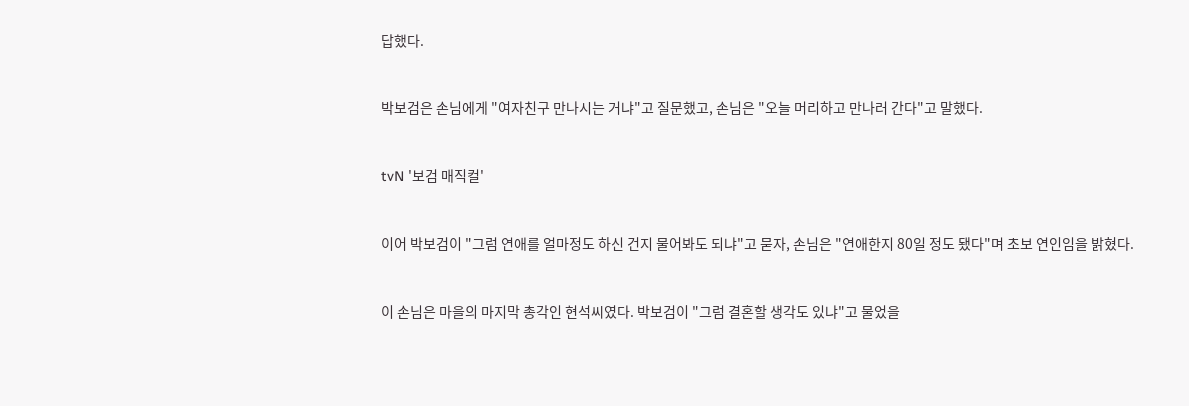답했다.


박보검은 손님에게 "여자친구 만나시는 거냐"고 질문했고, 손님은 "오늘 머리하고 만나러 간다"고 말했다.


tvN '보검 매직컬'


이어 박보검이 "그럼 연애를 얼마정도 하신 건지 물어봐도 되냐"고 묻자, 손님은 "연애한지 80일 정도 됐다"며 초보 연인임을 밝혔다.


이 손님은 마을의 마지막 총각인 현석씨였다. 박보검이 "그럼 결혼할 생각도 있냐"고 물었을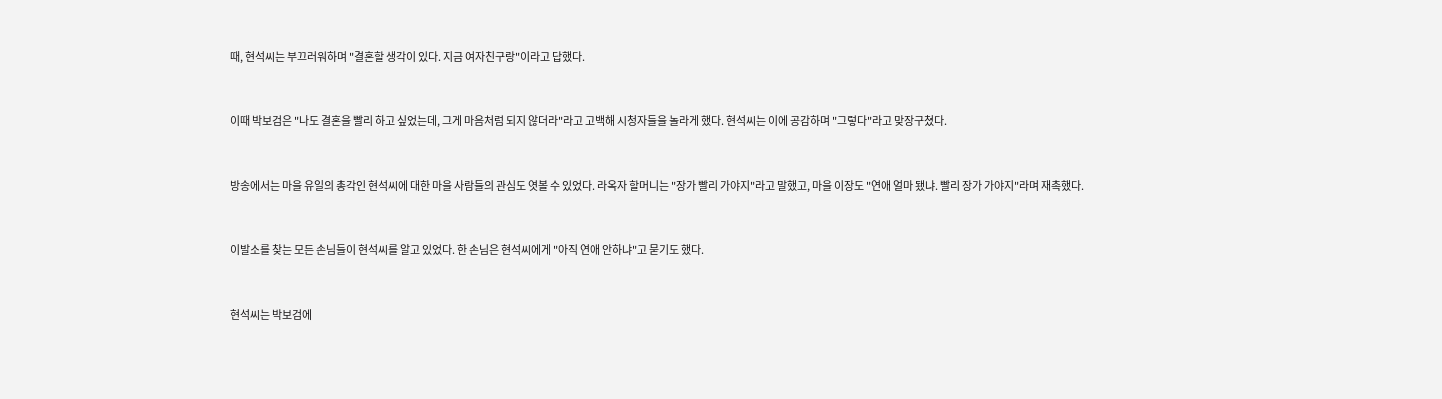때, 현석씨는 부끄러워하며 "결혼할 생각이 있다. 지금 여자친구랑"이라고 답했다.


이때 박보검은 "나도 결혼을 빨리 하고 싶었는데, 그게 마음처럼 되지 않더라"라고 고백해 시청자들을 놀라게 했다. 현석씨는 이에 공감하며 "그렇다"라고 맞장구쳤다.


방송에서는 마을 유일의 총각인 현석씨에 대한 마을 사람들의 관심도 엿볼 수 있었다. 라옥자 할머니는 "장가 빨리 가야지"라고 말했고, 마을 이장도 "연애 얼마 됐냐. 빨리 장가 가야지"라며 재촉했다.


이발소를 찾는 모든 손님들이 현석씨를 알고 있었다. 한 손님은 현석씨에게 "아직 연애 안하냐"고 묻기도 했다.


현석씨는 박보검에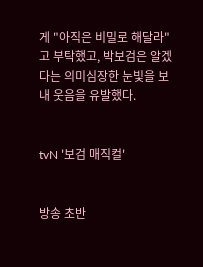게 "아직은 비밀로 해달라"고 부탁했고, 박보검은 알겠다는 의미심장한 눈빛을 보내 웃음을 유발했다.


tvN '보검 매직컬'


방송 초반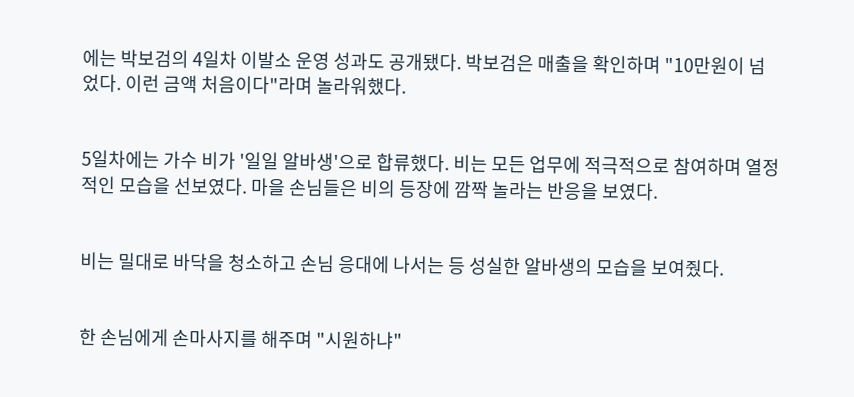에는 박보검의 4일차 이발소 운영 성과도 공개됐다. 박보검은 매출을 확인하며 "10만원이 넘었다. 이런 금액 처음이다"라며 놀라워했다.


5일차에는 가수 비가 '일일 알바생'으로 합류했다. 비는 모든 업무에 적극적으로 참여하며 열정적인 모습을 선보였다. 마을 손님들은 비의 등장에 깜짝 놀라는 반응을 보였다.


비는 밀대로 바닥을 청소하고 손님 응대에 나서는 등 성실한 알바생의 모습을 보여줬다.


한 손님에게 손마사지를 해주며 "시원하냐"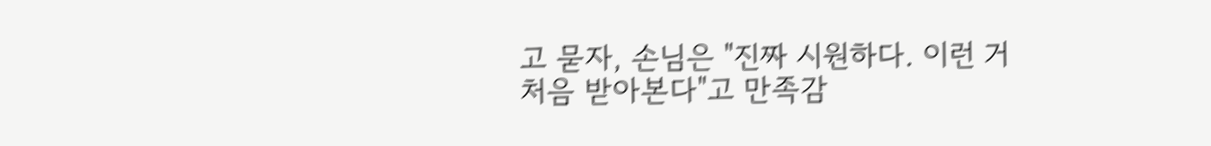고 묻자, 손님은 "진짜 시원하다. 이런 거 처음 받아본다"고 만족감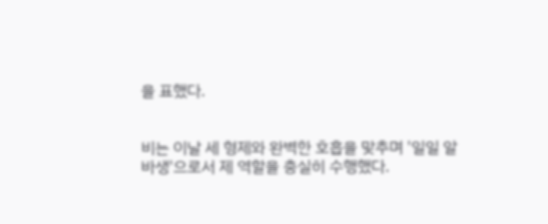을 표했다.


비는 이날 세 형제와 완벽한 호흡을 맞추며 '일일 알바생'으로서 제 역할을 충실히 수행했다.